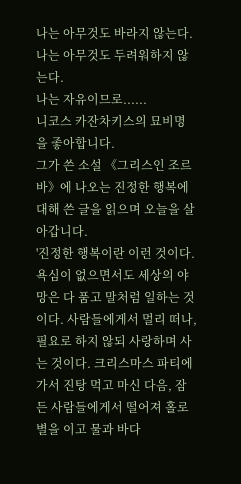나는 아무것도 바라지 않는다.
나는 아무것도 두려워하지 않는다.
나는 자유이므로......
니코스 카잔차키스의 묘비명을 좋아합니다.
그가 쓴 소설 《그리스인 조르바》에 나오는 진정한 행복에 대해 쓴 글을 읽으며 오늘을 살아갑니다.
'진정한 행복이란 이런 것이다. 욕심이 없으면서도 세상의 야망은 다 품고 말처럼 일하는 것이다. 사람들에게서 멀리 떠나, 필요로 하지 않되 사랑하며 사는 것이다. 크리스마스 파티에 가서 진탕 먹고 마신 다음, 잠든 사람들에게서 떨어져 홀로 별을 이고 물과 바다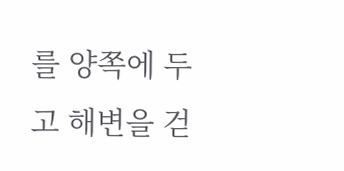를 양쪽에 두고 해변을 걷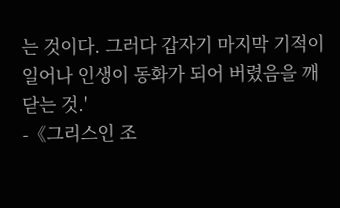는 것이다. 그러다 갑자기 마지막 기적이 일어나 인생이 동화가 되어 버렸음을 깨닫는 것.'
-《그리스인 조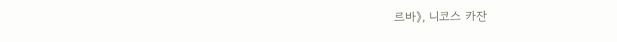르바》, 니코스 카잔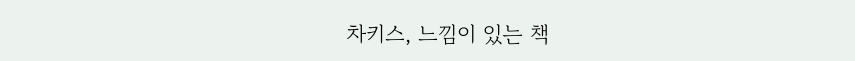차키스, 느낌이 있는 책